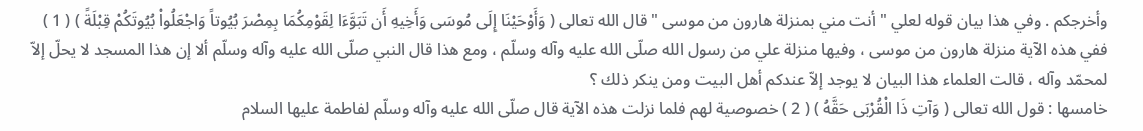وأخرجكم . وفي هذا بيان قوله لعلي " أنت مني بمنزلة هارون من موسى " قال الله تعالى ( وَأَوْحَيْنَا إِلَى مُوسَى وَأَخِيهِ أَن تَبَوَّءَا لِقَوْمِكُمَا بِمِصْرَ بُيُوتاً وَاجْعَلُواْ بُيُوتَكُمْ قِبْلَةً ) ( 1 ) ففي هذه الآية منزلة هارون من موسى ، وفيها منزلة علي من رسول الله صلّى الله عليه وآله وسلّم ، ومع هذا قال النبي صلّى الله عليه وآله وسلّم ألا إن هذا المسجد لا يحلّ إلاّ لمحمّد وآله ، قالت العلماء هذا البيان لا يوجد إلاّ عندكم أهل البيت ومن ينكر ذلك ؟
خامسها : قول الله تعالى ( وَآتِ ذَا الْقُرْبَى حَقَّهُ ) ( 2 ) خصوصية لهم فلما نزلت هذه الآية قال صلّى الله عليه وآله وسلّم لفاطمة عليها السلام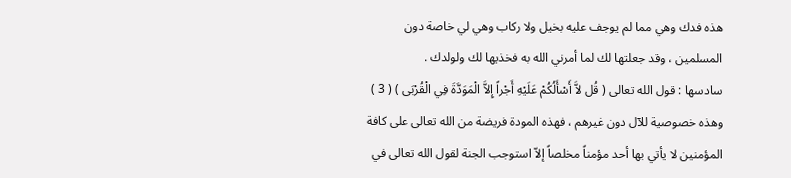هذه فدك وهي مما لم يوجف عليه بخيل ولا ركاب وهي لي خاصة دون المسلمين ، وقد جعلتها لك لما أمرني الله به فخذيها لك ولولدك .
سادسها : قول الله تعالى ( قُل لاَّ أَسْأَلُكُمْ عَلَيْهِ أَجْراً إِلاَّ الْمَوَدَّةَ فِي الْقُرْبَى ) ( 3 ) وهذه خصوصية للآل دون غيرهم ، فهذه المودة فريضة من الله تعالى على كافة المؤمنين لا يأتي بها أحد مؤمناً مخلصاً إلاّ استوجب الجنة لقول الله تعالى في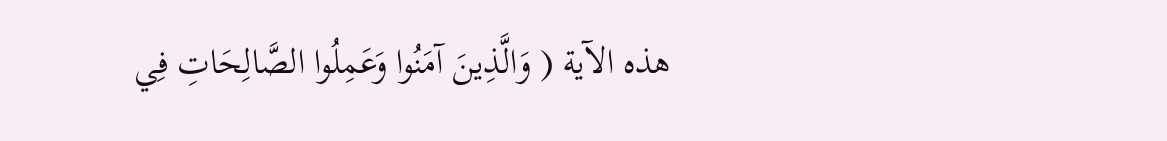هذه الآية ( وَالَّذِينَ آمَنُوا وَعَمِلُوا الصَّالِحَاتِ فِي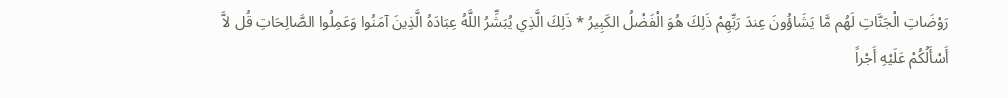رَوْضَاتِ الْجَنَّاتِ لَهُم مَّا يَشَاؤُونَ عِندَ رَبِّهِمْ ذَلِكَ هُوَ الْفَضْلُ الكَبِيرُ * ذَلِكَ الَّذِي يُبَشِّرُ اللَّهُ عِبَادَهُ الَّذِينَ آمَنُوا وَعَمِلُوا الصَّالِحَاتِ قُل لاَّ أَسْأَلُكُمْ عَلَيْهِ أَجْراً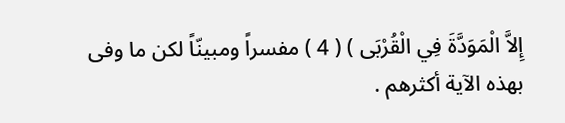إِلاَّ الْمَوَدَّةَ فِي الْقُرْبَى ) ( 4 ) مفسراً ومبينّاً لكن ما وفى بهذه الآية أكثرهم .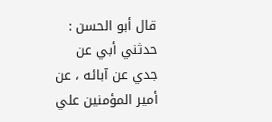قال أبو الحسن : حدثني أبي عن جدي عن آبائه ، عن أمير المؤمنين علي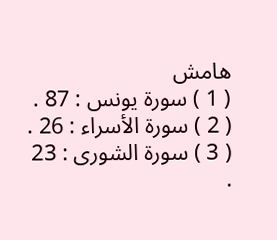هامش
( 1 ) سورة يونس : 87 .
( 2 ) سورة الأسراء : 26 .
( 3 ) سورة الشورى : 23 .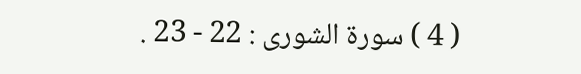( 4 ) سورة الشورى : 22 - 23 .